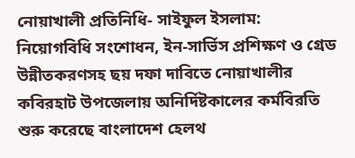নোয়াখালী প্রতিনিধি- সাইফুল ইসলাম:
নিয়োগবিধি সংশোধন, ইন-সার্ভিস প্রশিক্ষণ ও গ্রেড উন্নীতকরণসহ ছয় দফা দাবিতে নোয়াখালীর কবিরহাট উপজেলায় অনির্দিষ্টকালের কর্মবিরতি শুরু করেছে বাংলাদেশ হেলথ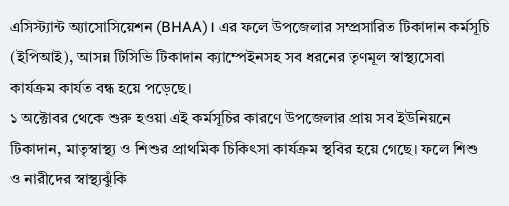এসিস্ট্যান্ট অ্যাসোসিয়েশন (BHAA)। এর ফলে উপজেলার সম্প্রসারিত টিকাদান কর্মসূচি (ইপিআই), আসন্ন টিসিভি টিকাদান ক্যাম্পেইনসহ সব ধরনের তৃণমূল স্বাস্থ্যসেবা কার্যক্রম কার্যত বন্ধ হয়ে পড়েছে।
১ অক্টোবর থেকে শুরু হওয়া এই কর্মসূচির কারণে উপজেলার প্রায় সব ইউনিয়নে টিকাদান, মাতৃস্বাস্থ্য ও শিশুর প্রাথমিক চিকিৎসা কার্যক্রম স্থবির হয়ে গেছে। ফলে শিশু ও নারীদের স্বাস্থ্যঝুঁকি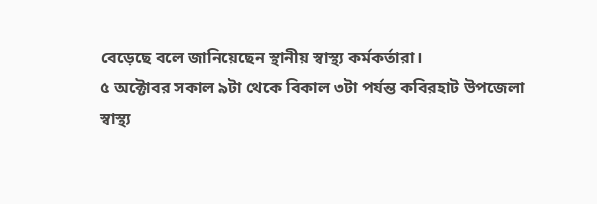বেড়েছে বলে জানিয়েছেন স্থানীয় স্বাস্থ্য কর্মকর্তারা।
৫ অক্টোবর সকাল ৯টা থেকে বিকাল ৩টা পর্যন্ত কবিরহাট উপজেলা স্বাস্থ্য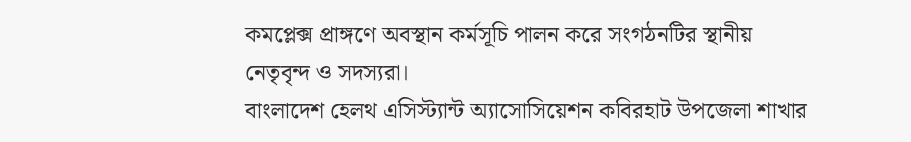কমপ্লেক্স প্রাঙ্গণে অবস্থান কর্মসূচি পালন করে সংগঠনটির স্থানীয় নেতৃবৃন্দ ও সদস্যরা।
বাংলাদেশ হেলথ এসিস্ট্যান্ট অ্যাসোসিয়েশন কবিরহাট উপজেলা শাখার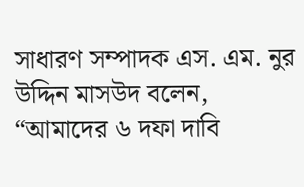সাধারণ সম্পাদক এস. এম. নুর উদ্দিন মাসউদ বলেন,
“আমাদের ৬ দফা দাবি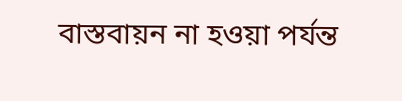বাস্তবায়ন না হওয়া পর্যন্ত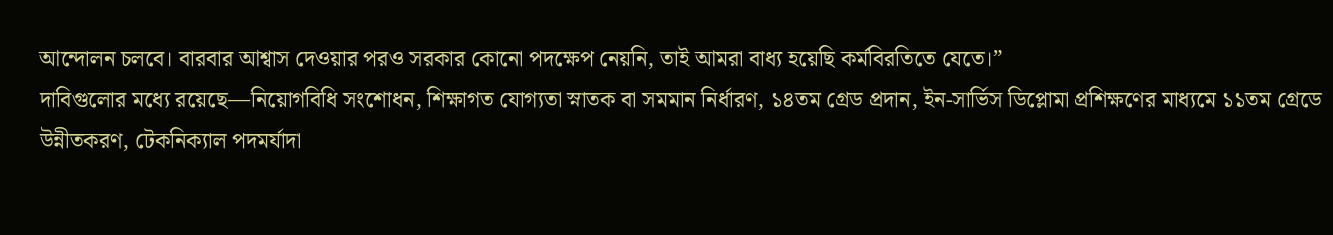আন্দোলন চলবে। বারবার আশ্বাস দেওয়ার পরও সরকার কোনো পদক্ষেপ নেয়নি, তাই আমরা বাধ্য হয়েছি কর্মবিরতিতে যেতে।”
দাবিগুলোর মধ্যে রয়েছে—নিয়োগবিধি সংশোধন, শিক্ষাগত যোগ্যতা স্নাতক বা সমমান নির্ধারণ, ১৪তম গ্রেড প্রদান, ইন-সার্ভিস ডিপ্লোমা প্রশিক্ষণের মাধ্যমে ১১তম গ্রেডে উন্নীতকরণ, টেকনিক্যাল পদমর্যাদা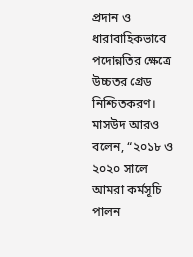প্রদান ও ধারাবাহিকভাবে পদোন্নতির ক্ষেত্রে উচ্চতর গ্রেড নিশ্চিতকরণ।
মাসউদ আরও বলেন, “২০১৮ ও ২০২০ সালে আমরা কর্মসূচি পালন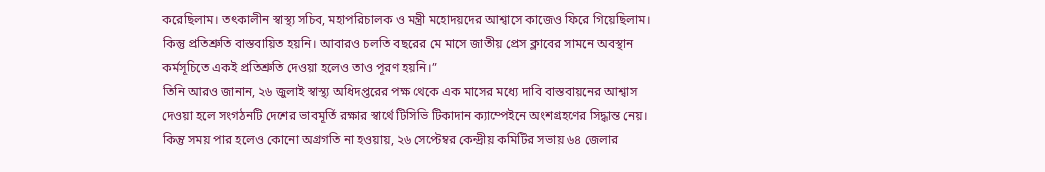করেছিলাম। তৎকালীন স্বাস্থ্য সচিব, মহাপরিচালক ও মন্ত্রী মহোদয়দের আশ্বাসে কাজেও ফিরে গিয়েছিলাম। কিন্তু প্রতিশ্রুতি বাস্তবায়িত হয়নি। আবারও চলতি বছরের মে মাসে জাতীয় প্রেস ক্লাবের সামনে অবস্থান কর্মসূচিতে একই প্রতিশ্রুতি দেওয়া হলেও তাও পূরণ হয়নি।”
তিনি আরও জানান, ২৬ জুলাই স্বাস্থ্য অধিদপ্তরের পক্ষ থেকে এক মাসের মধ্যে দাবি বাস্তবায়নের আশ্বাস দেওয়া হলে সংগঠনটি দেশের ভাবমূর্তি রক্ষার স্বার্থে টিসিভি টিকাদান ক্যাম্পেইনে অংশগ্রহণের সিদ্ধান্ত নেয়। কিন্তু সময় পার হলেও কোনো অগ্রগতি না হওয়ায়, ২৬ সেপ্টেম্বর কেন্দ্রীয় কমিটির সভায় ৬৪ জেলার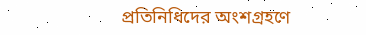প্রতিনিধিদের অংশগ্রহণে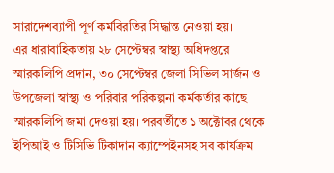সারাদেশব্যাপী পূর্ণ কর্মবিরতির সিদ্ধান্ত নেওয়া হয়।
এর ধারাবাহিকতায় ২৮ সেপ্টেম্বর স্বাস্থ্য অধিদপ্তরে স্মারকলিপি প্রদান, ৩০ সেপ্টেম্বর জেলা সিভিল সার্জন ও উপজেলা স্বাস্থ্য ও পরিবার পরিকল্পনা কর্মকর্তার কাছে স্মারকলিপি জমা দেওয়া হয়। পরবর্তীতে ১ অক্টোবর থেকে ইপিআই ও টিসিভি টিকাদান ক্যাম্পেইনসহ সব কার্যক্রম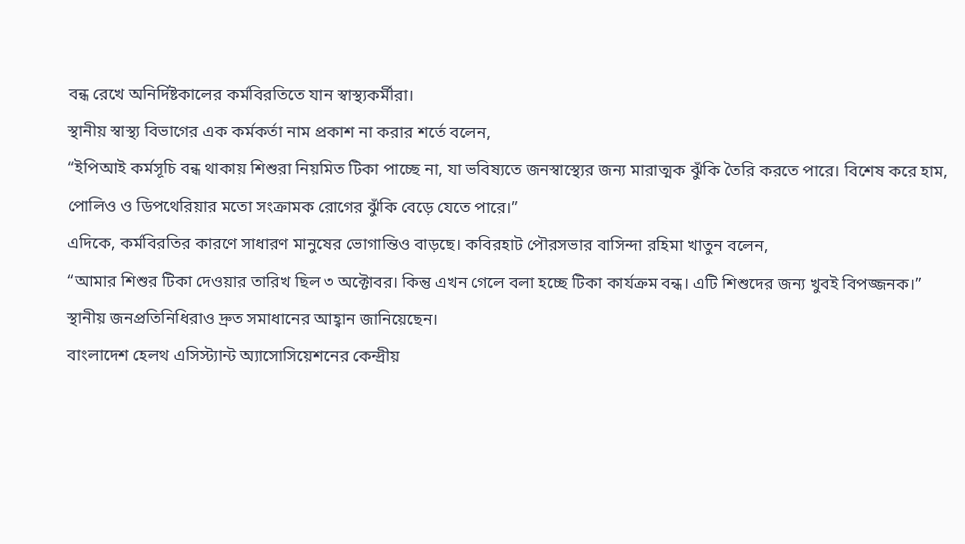বন্ধ রেখে অনির্দিষ্টকালের কর্মবিরতিতে যান স্বাস্থ্যকর্মীরা।
স্থানীয় স্বাস্থ্য বিভাগের এক কর্মকর্তা নাম প্রকাশ না করার শর্তে বলেন,
“ইপিআই কর্মসূচি বন্ধ থাকায় শিশুরা নিয়মিত টিকা পাচ্ছে না, যা ভবিষ্যতে জনস্বাস্থ্যের জন্য মারাত্মক ঝুঁকি তৈরি করতে পারে। বিশেষ করে হাম, পোলিও ও ডিপথেরিয়ার মতো সংক্রামক রোগের ঝুঁকি বেড়ে যেতে পারে।”
এদিকে, কর্মবিরতির কারণে সাধারণ মানুষের ভোগান্তিও বাড়ছে। কবিরহাট পৌরসভার বাসিন্দা রহিমা খাতুন বলেন,
“আমার শিশুর টিকা দেওয়ার তারিখ ছিল ৩ অক্টোবর। কিন্তু এখন গেলে বলা হচ্ছে টিকা কার্যক্রম বন্ধ। এটি শিশুদের জন্য খুবই বিপজ্জনক।”
স্থানীয় জনপ্রতিনিধিরাও দ্রুত সমাধানের আহ্বান জানিয়েছেন।
বাংলাদেশ হেলথ এসিস্ট্যান্ট অ্যাসোসিয়েশনের কেন্দ্রীয়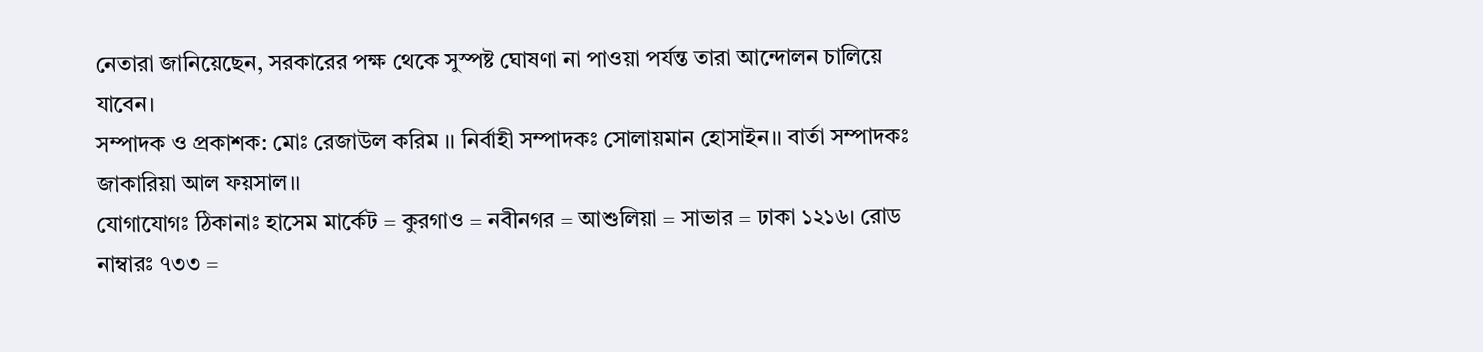নেতারা জানিয়েছেন, সরকারের পক্ষ থেকে সুস্পষ্ট ঘোষণা না পাওয়া পর্যন্ত তারা আন্দোলন চালিয়ে যাবেন।
সম্পাদক ও প্রকাশক: মোঃ রেজাউল করিম ।। নির্বাহী সম্পাদকঃ সোলায়মান হোসাইন।। বার্তা সম্পাদকঃ জাকারিয়া আল ফয়সাল।।
যোগাযোগঃ ঠিকানাঃ হাসেম মার্কেট = কুরগাও = নবীনগর = আশুলিয়া = সাভার = ঢাকা ১২১৬। রোড নাম্বারঃ ৭৩৩ =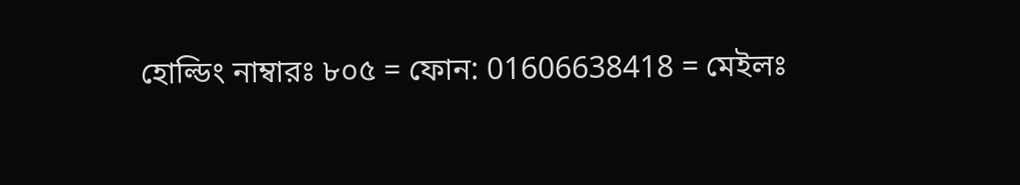হোল্ডিং নাম্বারঃ ৮০৫ = ফোন: 01606638418 = মেইলঃ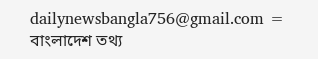dailynewsbangla756@gmail.com = বাংলাদেশ তথ্য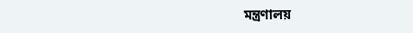মন্ত্রণালয়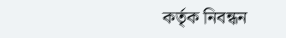কর্তৃক নিবন্ধন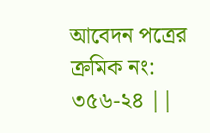আবেদন পত্রের ক্রমিক নং: ৩৫৬-২৪ ||